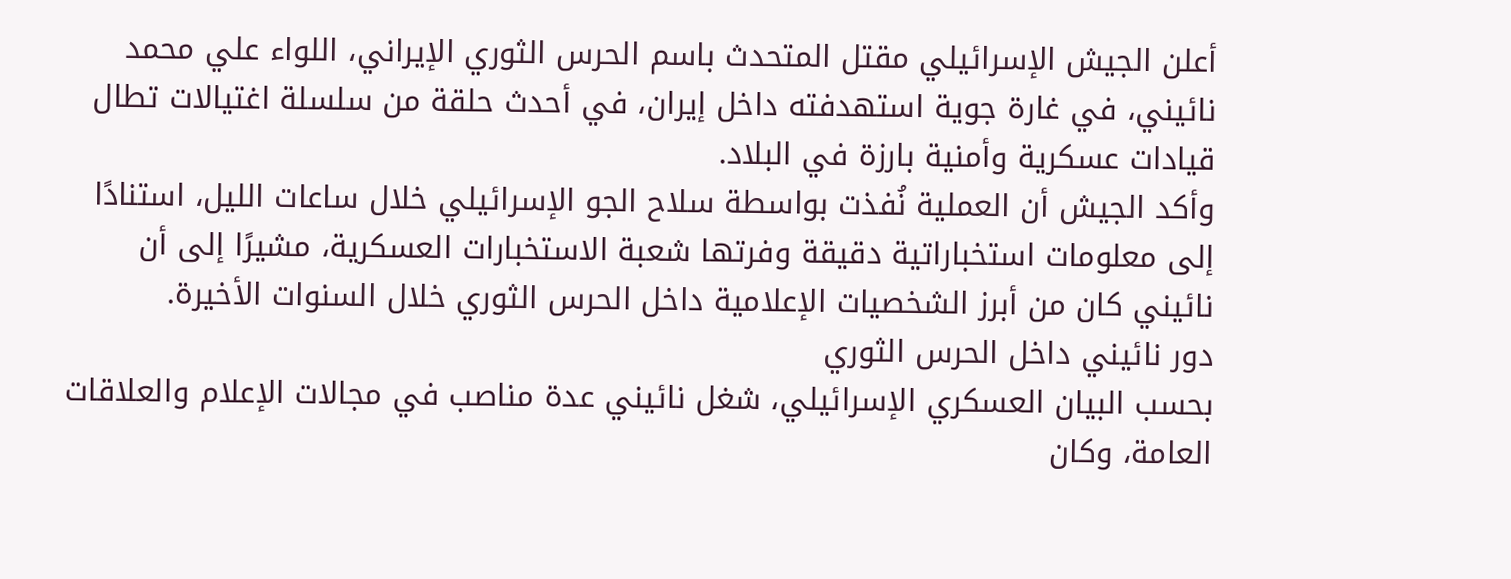أعلن الجيش الإسرائيلي مقتل المتحدث باسم الحرس الثوري الإيراني، اللواء علي محمد نائيني، في غارة جوية استهدفته داخل إيران، في أحدث حلقة من سلسلة اغتيالات تطال قيادات عسكرية وأمنية بارزة في البلاد.
وأكد الجيش أن العملية نُفذت بواسطة سلاح الجو الإسرائيلي خلال ساعات الليل، استنادًا إلى معلومات استخباراتية دقيقة وفرتها شعبة الاستخبارات العسكرية، مشيرًا إلى أن نائيني كان من أبرز الشخصيات الإعلامية داخل الحرس الثوري خلال السنوات الأخيرة.
دور نائيني داخل الحرس الثوري
بحسب البيان العسكري الإسرائيلي، شغل نائيني عدة مناصب في مجالات الإعلام والعلاقات العامة، وكان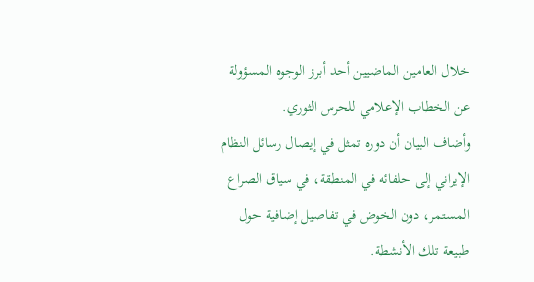خلال العامين الماضيين أحد أبرز الوجوه المسؤولة عن الخطاب الإعلامي للحرس الثوري.
وأضاف البيان أن دوره تمثل في إيصال رسائل النظام الإيراني إلى حلفائه في المنطقة، في سياق الصراع المستمر، دون الخوض في تفاصيل إضافية حول طبيعة تلك الأنشطة.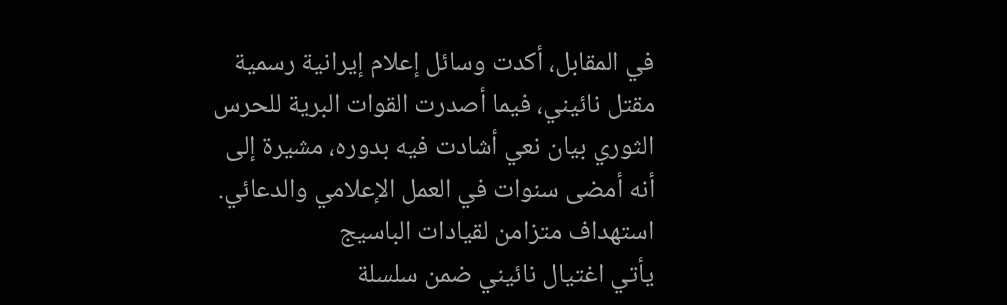في المقابل، أكدت وسائل إعلام إيرانية رسمية مقتل نائيني، فيما أصدرت القوات البرية للحرس الثوري بيان نعي أشادت فيه بدوره، مشيرة إلى أنه أمضى سنوات في العمل الإعلامي والدعائي.
استهداف متزامن لقيادات الباسيج
يأتي اغتيال نائيني ضمن سلسلة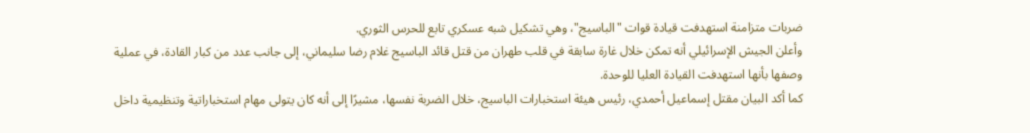ضربات متزامنة استهدفت قيادة قوات "الباسيج"، وهي تشكيل شبه عسكري تابع للحرس الثوري.
وأعلن الجيش الإسرائيلي أنه تمكن خلال غارة سابقة في قلب طهران من قتل قائد الباسيج غلام رضا سليماني، إلى جانب عدد من كبار القادة، في عملية وصفها بأنها استهدفت القيادة العليا للوحدة.
كما أكد البيان مقتل إسماعيل أحمدي، رئيس هيئة استخبارات الباسيج، خلال الضربة نفسها، مشيرًا إلى أنه كان يتولى مهام استخباراتية وتنظيمية داخل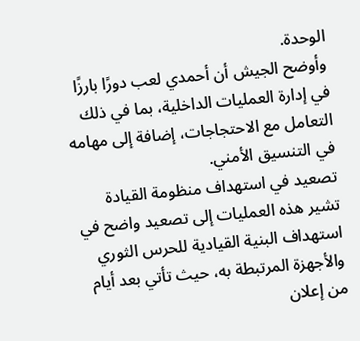الوحدة.
وأوضح الجيش أن أحمدي لعب دورًا بارزًا في إدارة العمليات الداخلية، بما في ذلك التعامل مع الاحتجاجات، إضافة إلى مهامه في التنسيق الأمني.
تصعيد في استهداف منظومة القيادة
تشير هذه العمليات إلى تصعيد واضح في استهداف البنية القيادية للحرس الثوري والأجهزة المرتبطة به، حيث تأتي بعد أيام من إعلان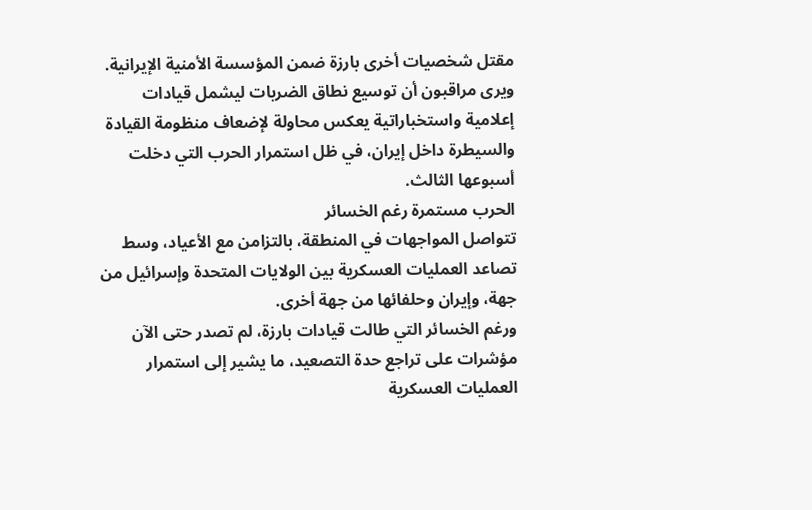مقتل شخصيات أخرى بارزة ضمن المؤسسة الأمنية الإيرانية.
ويرى مراقبون أن توسيع نطاق الضربات ليشمل قيادات إعلامية واستخباراتية يعكس محاولة لإضعاف منظومة القيادة والسيطرة داخل إيران، في ظل استمرار الحرب التي دخلت أسبوعها الثالث.
الحرب مستمرة رغم الخسائر
تتواصل المواجهات في المنطقة، بالتزامن مع الأعياد، وسط تصاعد العمليات العسكرية بين الولايات المتحدة وإسرائيل من جهة، وإيران وحلفائها من جهة أخرى.
ورغم الخسائر التي طالت قيادات بارزة، لم تصدر حتى الآن مؤشرات على تراجع حدة التصعيد، ما يشير إلى استمرار العمليات العسكرية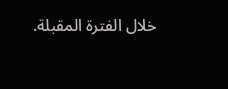خلال الفترة المقبلة.